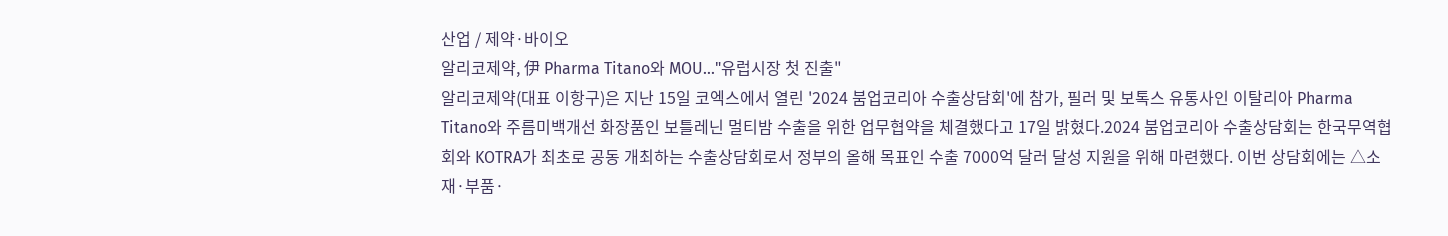산업 / 제약·바이오
알리코제약, 伊 Pharma Titano와 MOU..."유럽시장 첫 진출"
알리코제약(대표 이항구)은 지난 15일 코엑스에서 열린 '2024 붐업코리아 수출상담회'에 참가, 필러 및 보톡스 유통사인 이탈리아 Pharma Titano와 주름미백개선 화장품인 보틀레닌 멀티밤 수출을 위한 업무협약을 체결했다고 17일 밝혔다.2024 붐업코리아 수출상담회는 한국무역협회와 KOTRA가 최초로 공동 개최하는 수출상담회로서 정부의 올해 목표인 수출 7000억 달러 달성 지원을 위해 마련했다. 이번 상담회에는 △소재·부품·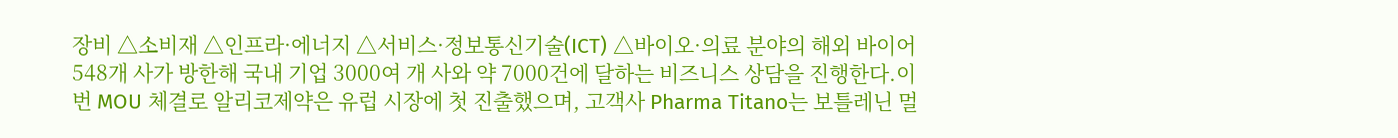장비 △소비재 △인프라·에너지 △서비스·정보통신기술(ICT) △바이오·의료 분야의 해외 바이어 548개 사가 방한해 국내 기업 3000여 개 사와 약 7000건에 달하는 비즈니스 상담을 진행한다.이번 MOU 체결로 알리코제약은 유럽 시장에 첫 진출했으며, 고객사 Pharma Titano는 보틀레닌 멀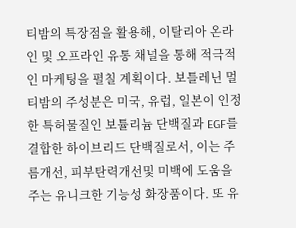티밤의 특장점을 활용해, 이탈리아 온라인 및 오프라인 유통 채널을 통해 적극적인 마케팅을 펼칠 계획이다. 보틀레닌 멀티밤의 주성분은 미국, 유럽, 일본이 인정한 특허물질인 보튤리늄 단백질과 EGF를 결합한 하이브리드 단백질로서, 이는 주름개선, 피부탄력개선및 미백에 도움을 주는 유니크한 기능성 화장품이다. 또 유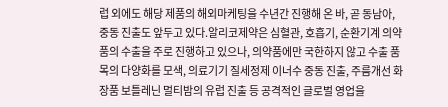럽 외에도 해당 제품의 해외마케팅을 수년간 진행해 온 바, 곧 동남아, 중동 진출도 앞두고 있다.알리코제약은 심혈관, 호흡기, 순환기계 의약품의 수출을 주로 진행하고 있으나, 의약품에만 국한하지 않고 수출 품목의 다양화를 모색, 의료기기 질세정제 이너수 중동 진출, 주름개선 화장품 보틀레닌 멀티밤의 유럽 진출 등 공격적인 글로벌 영업을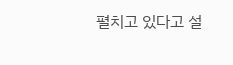펼치고 있다고 설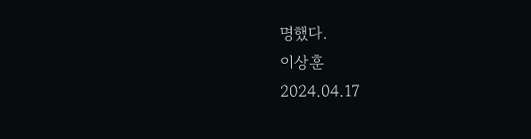명했다.
이상훈
2024.04.17